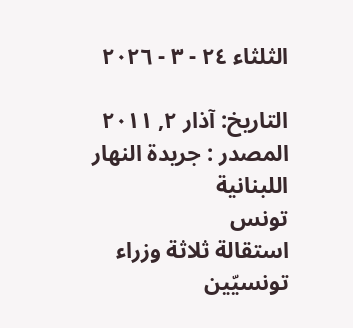الثلثاء ٢٤ - ٣ - ٢٠٢٦

التاريخ: آذار ٢, ٢٠١١
المصدر : جريدة النهار اللبنانية
تونس
استقالة ثلاثة وزراء تونسيّين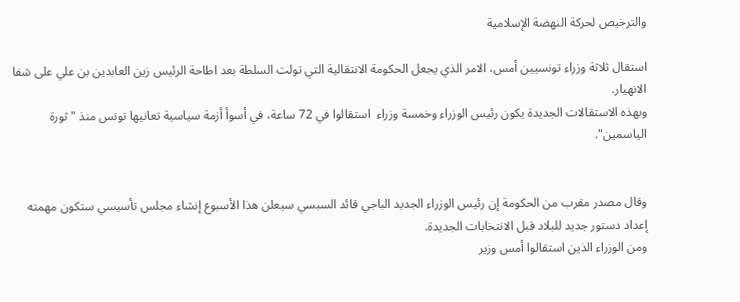والترخيص لحركة النهضة الإسلامية

استقال ثلاثة وزراء تونسيين أمس، الامر الذي يجعل الحكومة الانتقالية التي تولت السلطة بعد اطاحة الرئيس زين العابدين بن علي على شفا الانهيار.
وبهذه الاستقالات الجديدة يكون رئيس الوزراء وخمسة وزراء  استقالوا في 72 ساعة، في أسوأ أزمة سياسية تعانيها تونس منذ "ثورة الياسمين".


وقال مصدر مقرب من الحكومة إن رئيس الوزراء الجديد الباجي قائد السبسي سيعلن هذا الأسبوع إنشاء مجلس تأسيسي ستكون مهمته إعداد دستور جديد للبلاد قبل الانتخابات الجديدة.
ومن الوزراء الذين استقالوا أمس وزير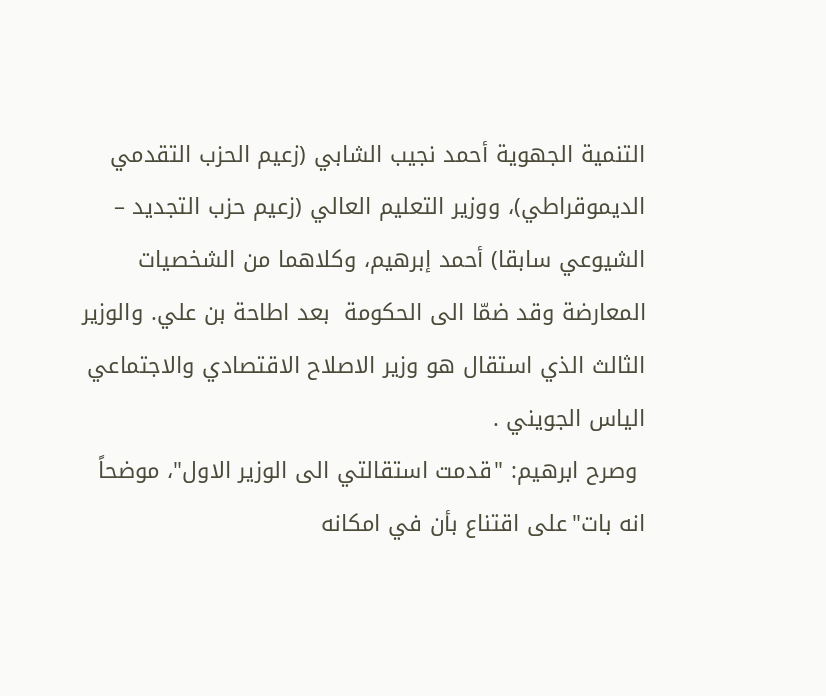التنمية الجهوية أحمد نجيب الشابي (زعيم الحزب التقدمي الديموقراطي)، ووزير التعليم العالي (زعيم حزب التجديد – الشيوعي سابقا) أحمد إبرهيم، وكلاهما من الشخصيات المعارضة وقد ضمّا الى الحكومة  بعد اطاحة بن علي. والوزير الثالث الذي استقال هو وزير الاصلاح الاقتصادي والاجتماعي الياس الجويني .
 وصرح ابرهيم: "قدمت استقالتي الى الوزير الاول"، موضحاً انه بات"على اقتناع بأن في امكانه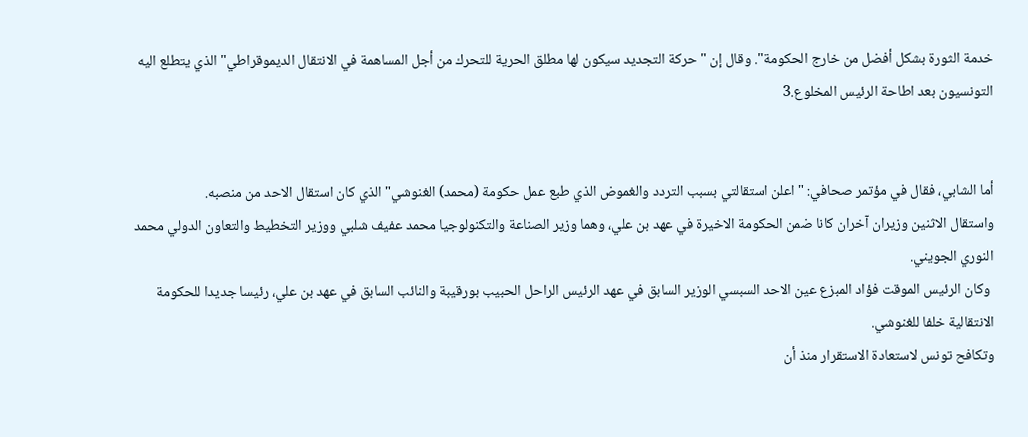خدمة الثورة بشكل أفضل من خارج الحكومة". وقال إن "حركة التجديد سيكون لها مطلق الحرية للتحرك من أجل المساهمة في الانتقال الديموقراطي" الذي يتطلع اليه التونسيون بعد اطاحة الرئيس المخلوع.3


أما الشابي، فقال في مؤتمر صحافي: "اعلن استقالتي بسبب التردد والغموض الذي طبع عمل حكومة (محمد) الغنوشي" الذي كان استقال الاحد من منصبه.
واستقال الاثنين وزيران آخران كانا ضمن الحكومة الاخيرة في عهد بن علي، وهما وزير الصناعة والتكنولوجيا محمد عفيف شلبي ووزير التخطيط والتعاون الدولي محمد النوري الجويني.
 وكان الرئيس الموقت فؤاد المبزع عين الاحد السبسي الوزير السابق في عهد الرئيس الراحل الحبيب بورقيبة والنائب السابق في عهد بن علي، رئيسا جديدا للحكومة الانتقالية خلفا للغنوشي.
وتكافح تونس لاستعادة الاستقرار منذ أن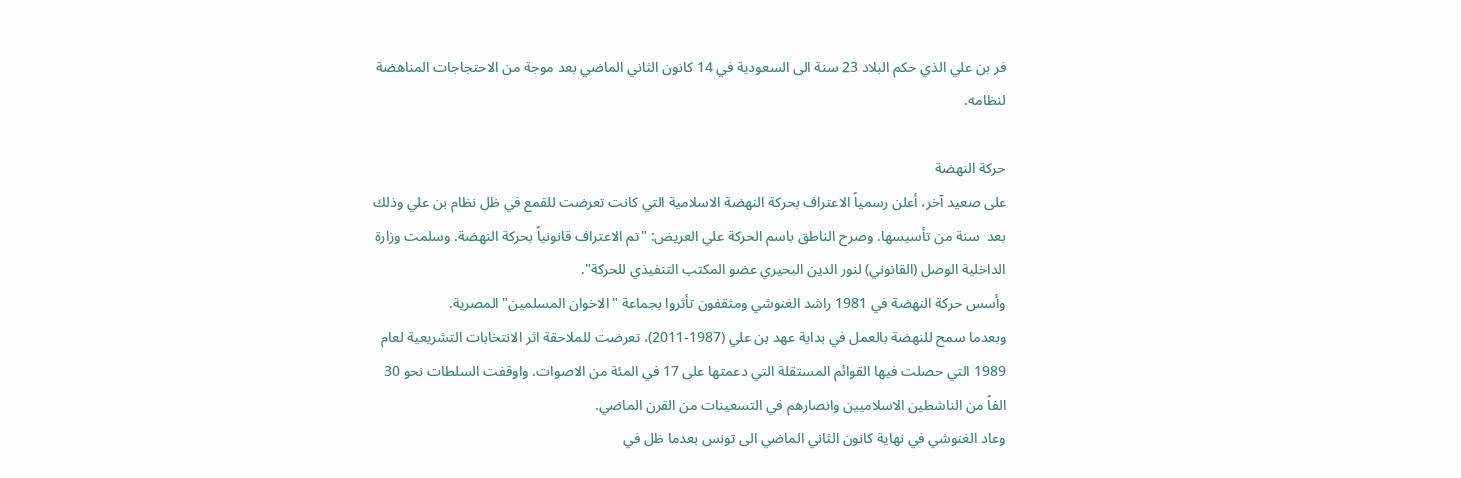فر بن علي الذي حكم البلاد 23 سنة الى السعودية في 14 كانون الثاني الماضي بعد موجة من الاحتجاجات المناهضة لنظامه.

حركة النهضة
على صعيد آخر، أعلن رسمياً الاعتراف بحركة النهضة الاسلامية التي كانت تعرضت للقمع في ظل نظام بن علي وذلك بعد  سنة من تأسيسها. وصرح الناطق باسم الحركة علي العريض: "تم الاعتراف قانونياً بحركة النهضة. وسلمت وزارة الداخلية الوصل (القانوني) لنور الدين البحيري عضو المكتب التنفيذي للحركة".
وأسس حركة النهضة في 1981 راشد الغنوشي ومثقفون تأثروا بجماعة "الاخوان المسلمين" المصرية.
وبعدما سمح للنهضة بالعمل في بداية عهد بن علي (1987-2011)، تعرضت للملاحقة اثر الانتخابات التشريعية لعام 1989 التي حصلت فيها القوائم المستقلة التي دعمتها على 17 في المئة من الاصوات. واوقفت السلطات نحو 30 الفاً من الناشطين الاسلاميين وانصارهم في التسعينات من القرن الماضي.
وعاد الغنوشي في نهاية كانون الثاني الماضي الى تونس بعدما ظل في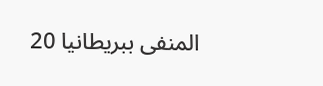المنفى ببريطانيا 20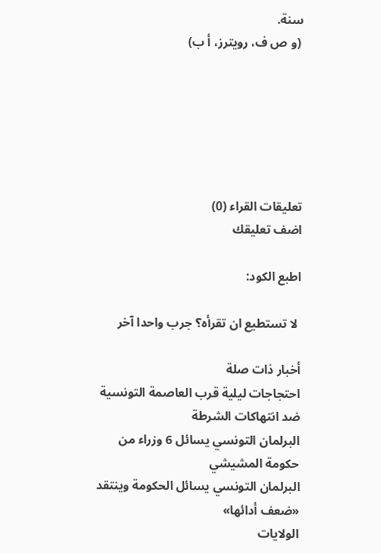سنة.
 (و ص ف، رويترز، أ ب)






تعليقات القراء (0)
اضف تعليقك

اطبع الكود:

 لا تستطيع ان تقرأه؟ جرب واحدا آخر

أخبار ذات صلة
احتجاجات ليلية قرب العاصمة التونسية ضد انتهاكات الشرطة
البرلمان التونسي يسائل 6 وزراء من حكومة المشيشي
البرلمان التونسي يسائل الحكومة وينتقد «ضعف أدائها»
الولايات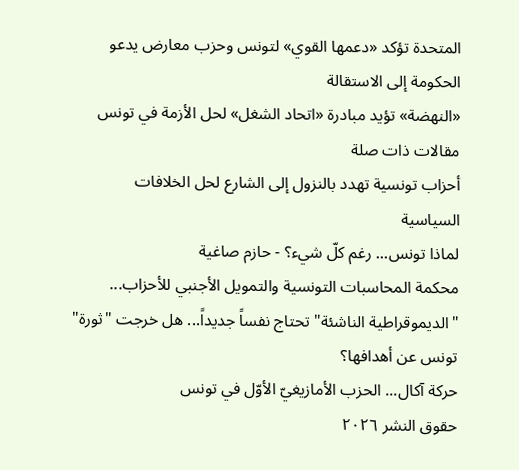المتحدة تؤكد «دعمها القوي» لتونس وحزب معارض يدعو الحكومة إلى الاستقالة
«النهضة» تؤيد مبادرة «اتحاد الشغل» لحل الأزمة في تونس
مقالات ذات صلة
أحزاب تونسية تهدد بالنزول إلى الشارع لحل الخلافات السياسية
لماذا تونس... رغم كلّ شيء؟ - حازم صاغية
محكمة المحاسبات التونسية والتمويل الأجنبي للأحزاب...
"الديموقراطية الناشئة" تحتاج نفساً جديداً... هل خرجت "ثورة" تونس عن أهدافها؟
حركة آكال... الحزب الأمازيغيّ الأوّل في تونس
حقوق النشر ٢٠٢٦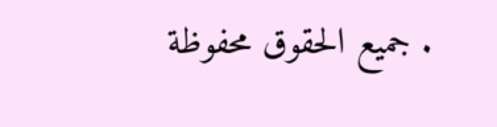. جميع الحقوق محفوظة